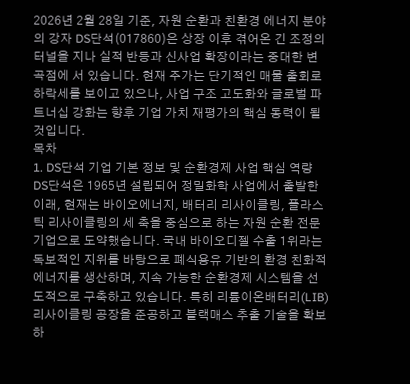2026년 2월 28일 기준, 자원 순환과 친환경 에너지 분야의 강자 DS단석(017860)은 상장 이후 겪어온 긴 조정의 터널을 지나 실적 반등과 신사업 확장이라는 중대한 변곡점에 서 있습니다. 현재 주가는 단기적인 매물 출회로 하락세를 보이고 있으나, 사업 구조 고도화와 글로벌 파트너십 강화는 향후 기업 가치 재평가의 핵심 동력이 될 것입니다.
목차
1. DS단석 기업 기본 정보 및 순환경제 사업 핵심 역량
DS단석은 1965년 설립되어 정밀화학 사업에서 출발한 이래, 현재는 바이오에너지, 배터리 리사이클링, 플라스틱 리사이클링의 세 축을 중심으로 하는 자원 순환 전문 기업으로 도약했습니다. 국내 바이오디젤 수출 1위라는 독보적인 지위를 바탕으로 폐식용유 기반의 환경 친화적 에너지를 생산하며, 지속 가능한 순환경제 시스템을 선도적으로 구축하고 있습니다. 특히 리튬이온배터리(LIB) 리사이클링 공장을 준공하고 블랙매스 추출 기술을 확보하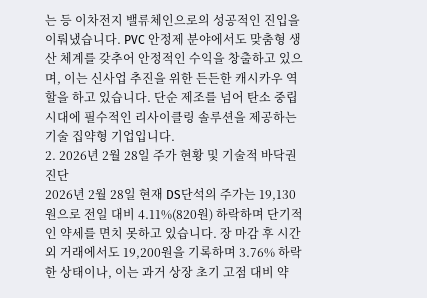는 등 이차전지 밸류체인으로의 성공적인 진입을 이뤄냈습니다. PVC 안정제 분야에서도 맞춤형 생산 체계를 갖추어 안정적인 수익을 창출하고 있으며, 이는 신사업 추진을 위한 든든한 캐시카우 역할을 하고 있습니다. 단순 제조를 넘어 탄소 중립 시대에 필수적인 리사이클링 솔루션을 제공하는 기술 집약형 기업입니다.
2. 2026년 2월 28일 주가 현황 및 기술적 바닥권 진단
2026년 2월 28일 현재 DS단석의 주가는 19,130원으로 전일 대비 4.11%(820원) 하락하며 단기적인 약세를 면치 못하고 있습니다. 장 마감 후 시간외 거래에서도 19,200원을 기록하며 3.76% 하락한 상태이나, 이는 과거 상장 초기 고점 대비 약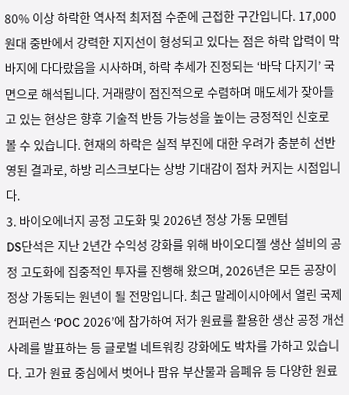80% 이상 하락한 역사적 최저점 수준에 근접한 구간입니다. 17,000원대 중반에서 강력한 지지선이 형성되고 있다는 점은 하락 압력이 막바지에 다다랐음을 시사하며, 하락 추세가 진정되는 ‘바닥 다지기’ 국면으로 해석됩니다. 거래량이 점진적으로 수렴하며 매도세가 잦아들고 있는 현상은 향후 기술적 반등 가능성을 높이는 긍정적인 신호로 볼 수 있습니다. 현재의 하락은 실적 부진에 대한 우려가 충분히 선반영된 결과로, 하방 리스크보다는 상방 기대감이 점차 커지는 시점입니다.
3. 바이오에너지 공정 고도화 및 2026년 정상 가동 모멘텀
DS단석은 지난 2년간 수익성 강화를 위해 바이오디젤 생산 설비의 공정 고도화에 집중적인 투자를 진행해 왔으며, 2026년은 모든 공장이 정상 가동되는 원년이 될 전망입니다. 최근 말레이시아에서 열린 국제 컨퍼런스 ‘POC 2026’에 참가하여 저가 원료를 활용한 생산 공정 개선 사례를 발표하는 등 글로벌 네트워킹 강화에도 박차를 가하고 있습니다. 고가 원료 중심에서 벗어나 팜유 부산물과 음폐유 등 다양한 원료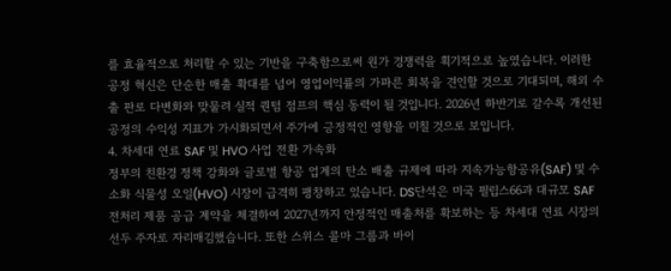를 효율적으로 처리할 수 있는 기반을 구축함으로써 원가 경쟁력을 획기적으로 높였습니다. 이러한 공정 혁신은 단순한 매출 확대를 넘어 영업이익률의 가파른 회복을 견인할 것으로 기대되며, 해외 수출 판로 다변화와 맞물려 실적 퀀텀 점프의 핵심 동력이 될 것입니다. 2026년 하반기로 갈수록 개선된 공정의 수익성 지표가 가시화되면서 주가에 긍정적인 영향을 미칠 것으로 보입니다.
4. 차세대 연료 SAF 및 HVO 사업 전환 가속화
정부의 친환경 정책 강화와 글로벌 항공 업계의 탄소 배출 규제에 따라 지속가능항공유(SAF) 및 수소화 식물성 오일(HVO) 시장이 급격히 팽창하고 있습니다. DS단석은 미국 필립스66과 대규모 SAF 전처리 제품 공급 계약을 체결하여 2027년까지 안정적인 매출처를 확보하는 등 차세대 연료 시장의 선두 주자로 자리매김했습니다. 또한 스위스 콜마 그룹과 바이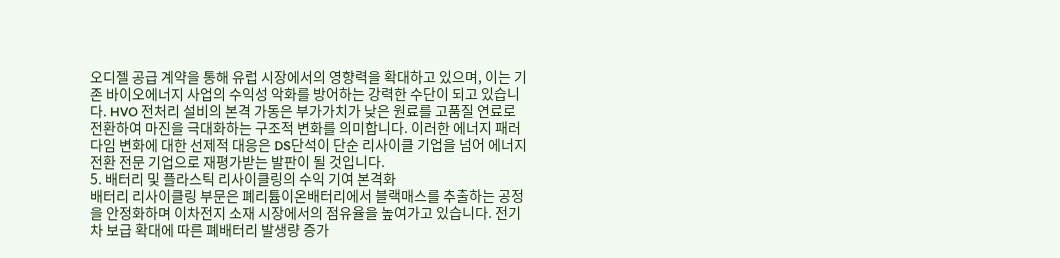오디젤 공급 계약을 통해 유럽 시장에서의 영향력을 확대하고 있으며, 이는 기존 바이오에너지 사업의 수익성 악화를 방어하는 강력한 수단이 되고 있습니다. HVO 전처리 설비의 본격 가동은 부가가치가 낮은 원료를 고품질 연료로 전환하여 마진을 극대화하는 구조적 변화를 의미합니다. 이러한 에너지 패러다임 변화에 대한 선제적 대응은 DS단석이 단순 리사이클 기업을 넘어 에너지 전환 전문 기업으로 재평가받는 발판이 될 것입니다.
5. 배터리 및 플라스틱 리사이클링의 수익 기여 본격화
배터리 리사이클링 부문은 폐리튬이온배터리에서 블랙매스를 추출하는 공정을 안정화하며 이차전지 소재 시장에서의 점유율을 높여가고 있습니다. 전기차 보급 확대에 따른 폐배터리 발생량 증가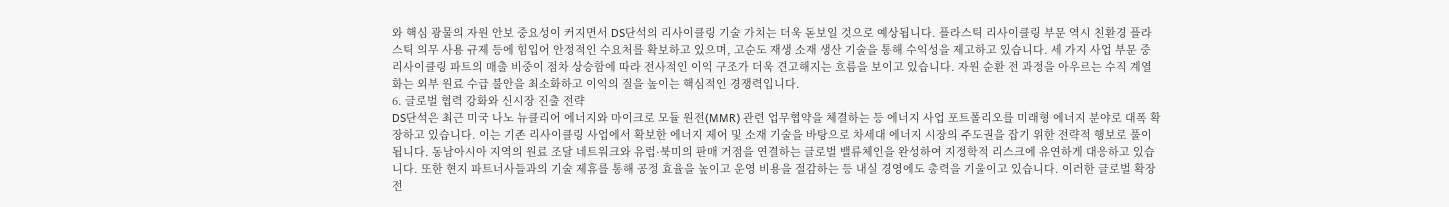와 핵심 광물의 자원 안보 중요성이 커지면서 DS단석의 리사이클링 기술 가치는 더욱 돋보일 것으로 예상됩니다. 플라스틱 리사이클링 부문 역시 친환경 플라스틱 의무 사용 규제 등에 힘입어 안정적인 수요처를 확보하고 있으며, 고순도 재생 소재 생산 기술을 통해 수익성을 제고하고 있습니다. 세 가지 사업 부문 중 리사이클링 파트의 매출 비중이 점차 상승함에 따라 전사적인 이익 구조가 더욱 견고해지는 흐름을 보이고 있습니다. 자원 순환 전 과정을 아우르는 수직 계열화는 외부 원료 수급 불안을 최소화하고 이익의 질을 높이는 핵심적인 경쟁력입니다.
6. 글로벌 협력 강화와 신시장 진출 전략
DS단석은 최근 미국 나노 뉴클리어 에너지와 마이크로 모듈 원전(MMR) 관련 업무협약을 체결하는 등 에너지 사업 포트폴리오를 미래형 에너지 분야로 대폭 확장하고 있습니다. 이는 기존 리사이클링 사업에서 확보한 에너지 제어 및 소재 기술을 바탕으로 차세대 에너지 시장의 주도권을 잡기 위한 전략적 행보로 풀이됩니다. 동남아시아 지역의 원료 조달 네트워크와 유럽·북미의 판매 거점을 연결하는 글로벌 밸류체인을 완성하여 지정학적 리스크에 유연하게 대응하고 있습니다. 또한 현지 파트너사들과의 기술 제휴를 통해 공정 효율을 높이고 운영 비용을 절감하는 등 내실 경영에도 총력을 기울이고 있습니다. 이러한 글로벌 확장 전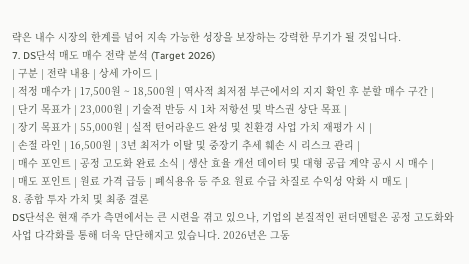략은 내수 시장의 한계를 넘어 지속 가능한 성장을 보장하는 강력한 무기가 될 것입니다.
7. DS단석 매도 매수 전략 분석 (Target 2026)
| 구분 | 전략 내용 | 상세 가이드 |
| 적정 매수가 | 17,500원 ~ 18,500원 | 역사적 최저점 부근에서의 지지 확인 후 분할 매수 구간 |
| 단기 목표가 | 23,000원 | 기술적 반등 시 1차 저항선 및 박스권 상단 목표 |
| 장기 목표가 | 55,000원 | 실적 턴어라운드 완성 및 친환경 사업 가치 재평가 시 |
| 손절 라인 | 16,500원 | 3년 최저가 이탈 및 중장기 추세 훼손 시 리스크 관리 |
| 매수 포인트 | 공정 고도화 완료 소식 | 생산 효율 개선 데이터 및 대형 공급 계약 공시 시 매수 |
| 매도 포인트 | 원료 가격 급등 | 폐식용유 등 주요 원료 수급 차질로 수익성 악화 시 매도 |
8. 종합 투자 가치 및 최종 결론
DS단석은 현재 주가 측면에서는 큰 시련을 겪고 있으나, 기업의 본질적인 펀더멘털은 공정 고도화와 사업 다각화를 통해 더욱 단단해지고 있습니다. 2026년은 그동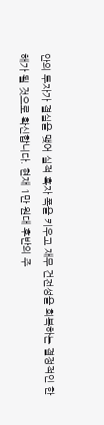안의 투자가 결실을 맺어 실적 흑자 폭을 키우고 재무 건전성을 회복하는 결정적인 한 해가 될 것으로 확신합니다. 현재 1만 원대 후반의 주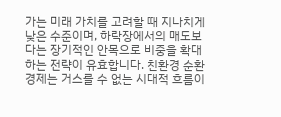가는 미래 가치를 고려할 때 지나치게 낮은 수준이며, 하락장에서의 매도보다는 장기적인 안목으로 비중을 확대하는 전략이 유효합니다. 친환경 순환경제는 거스를 수 없는 시대적 흐름이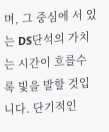며, 그 중심에 서 있는 DS단석의 가치는 시간이 흐를수록 빛을 발할 것입니다. 단기적인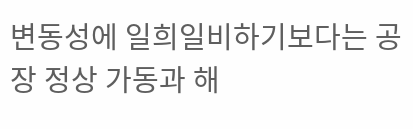변동성에 일희일비하기보다는 공장 정상 가동과 해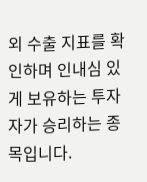외 수출 지표를 확인하며 인내심 있게 보유하는 투자자가 승리하는 종목입니다.